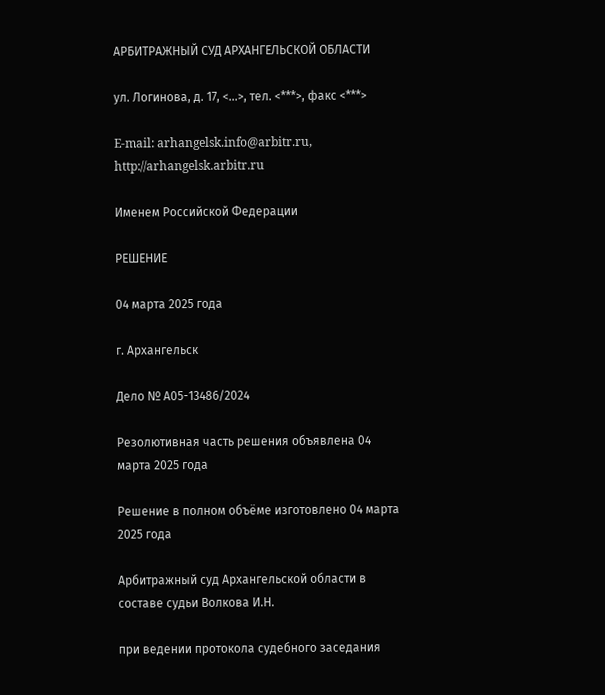АРБИТРАЖНЫЙ СУД АРХАНГЕЛЬСКОЙ ОБЛАСТИ

ул. Логинова, д. 17, <...>, тел. <***>, факс <***>

E-mail: arhangelsk.info@arbitr.ru, http://arhangelsk.arbitr.ru

Именем Российской Федерации

РЕШЕНИЕ

04 марта 2025 года

г. Архангельск

Дело № А05-13486/2024

Резолютивная часть решения объявлена 04 марта 2025 года

Решение в полном объёме изготовлено 04 марта 2025 года

Арбитражный суд Архангельской области в составе судьи Волкова И.Н.

при ведении протокола судебного заседания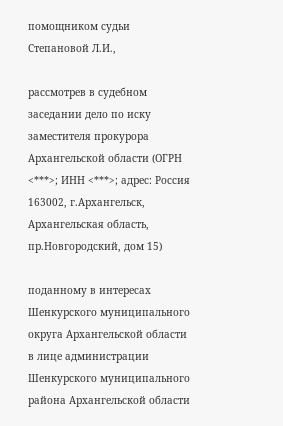помощником судьи Степановой Л.И.,

рассмотрев в судебном заседании дело по иску заместителя прокурора Архангельской области (ОГРН <***>; ИНН <***>; адрес: Россия 163002, г.Архангельск, Архангельская область, пр.Новгородский, дом 15)

поданному в интересах Шенкурского муниципального округа Архангельской области в лице администрации Шенкурского муниципального района Архангельской области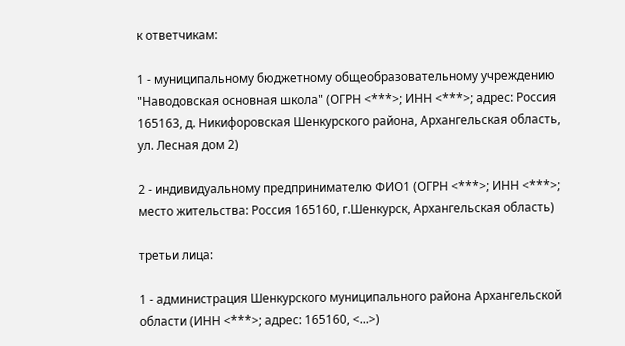к ответчикам:

1 - муниципальному бюджетному общеобразовательному учреждению "Наводовская основная школа" (ОГРН <***>; ИНН <***>; адрес: Россия 165163, д. Никифоровская Шенкурского района, Архангельская область, ул. Лесная дом 2)

2 - индивидуальному предпринимателю ФИО1 (ОГРН <***>; ИНН <***>; место жительства: Россия 165160, г.Шенкурск, Архангельская область)

третьи лица:

1 - администрация Шенкурского муниципального района Архангельской области (ИНН <***>; адрес: 165160, <...>)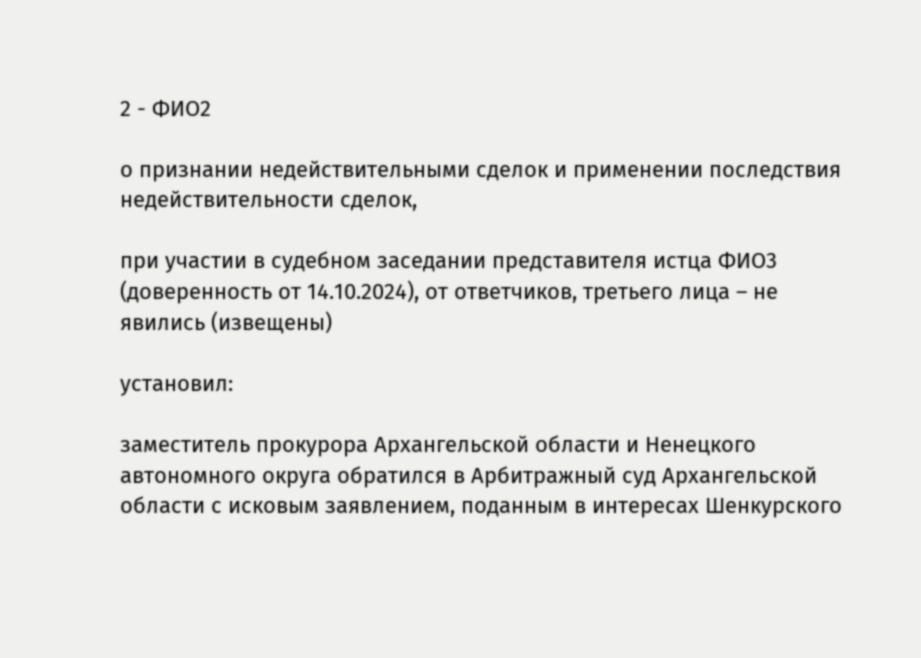2 - ФИО2

о признании недействительными сделок и применении последствия недействительности сделок,

при участии в судебном заседании представителя истца ФИО3 (доверенность от 14.10.2024), от ответчиков, третьего лица – не явились (извещены)

установил:

заместитель прокурора Архангельской области и Ненецкого автономного округа обратился в Арбитражный суд Архангельской области с исковым заявлением, поданным в интересах Шенкурского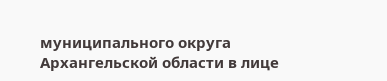муниципального округа Архангельской области в лице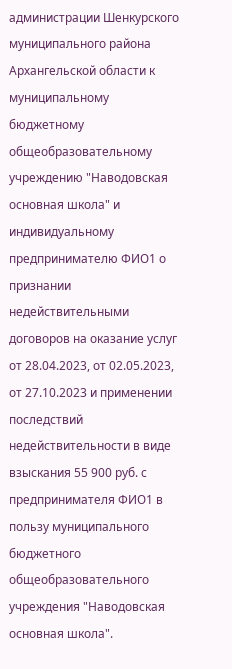администрации Шенкурского муниципального района Архангельской области к муниципальному бюджетному общеобразовательному учреждению "Наводовская основная школа" и индивидуальному предпринимателю ФИО1 о признании недействительными договоров на оказание услуг от 28.04.2023, от 02.05.2023, от 27.10.2023 и применении последствий недействительности в виде взыскания 55 900 руб. с предпринимателя ФИО1 в пользу муниципального бюджетного общеобразовательного учреждения "Наводовская основная школа".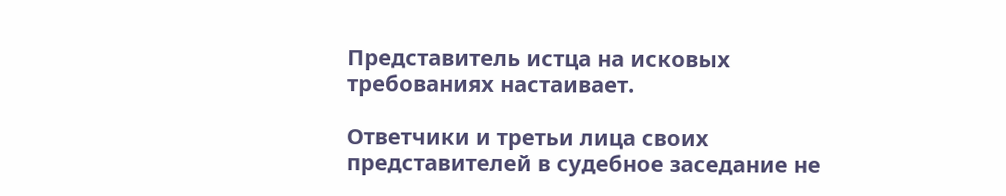Представитель истца на исковых требованиях настаивает.

Ответчики и третьи лица своих представителей в судебное заседание не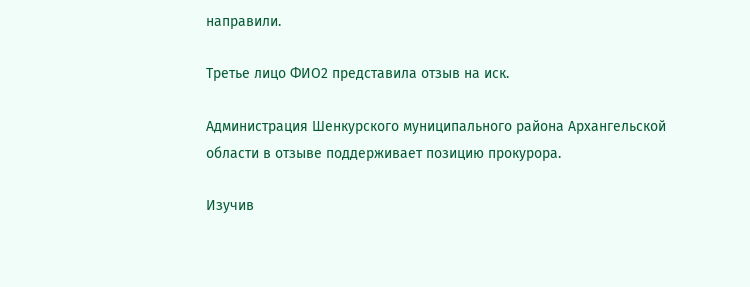направили.

Третье лицо ФИО2 представила отзыв на иск.

Администрация Шенкурского муниципального района Архангельской области в отзыве поддерживает позицию прокурора.

Изучив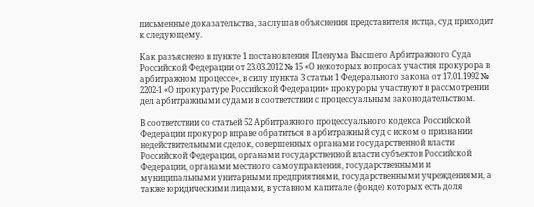письменные доказательства, заслушав объяснения представителя истца, суд приходит к следующему.

Как разъяснено в пункте 1 постановления Пленума Высшего Арбитражного Суда Российской Федерации от 23.03.2012 № 15 «О некоторых вопросах участия прокурора в арбитражном процессе», в силу пункта 3 статьи 1 Федерального закона от 17.01.1992 № 2202-1 «О прокуратуре Российской Федерации» прокуроры участвуют в рассмотрении дел арбитражными судами в соответствии с процессуальным законодательством.

В соответствии со статьей 52 Арбитражного процессуального кодекса Российской Федерации прокурор вправе обратиться в арбитражный суд с иском о признании недействительными сделок, совершенных органами государственной власти Российской Федерации, органами государственной власти субъектов Российской Федерации, органами местного самоуправления, государственными и муниципальными унитарными предприятиями, государственными учреждениями, а также юридическими лицами, в уставном капитале (фонде) которых есть доля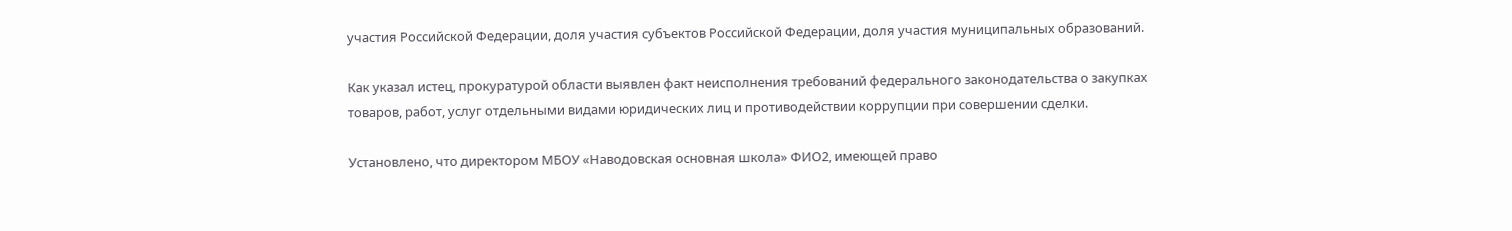участия Российской Федерации, доля участия субъектов Российской Федерации, доля участия муниципальных образований.

Как указал истец, прокуратурой области выявлен факт неисполнения требований федерального законодательства о закупках товаров, работ, услуг отдельными видами юридических лиц и противодействии коррупции при совершении сделки.

Установлено, что директором МБОУ «Наводовская основная школа» ФИО2, имеющей право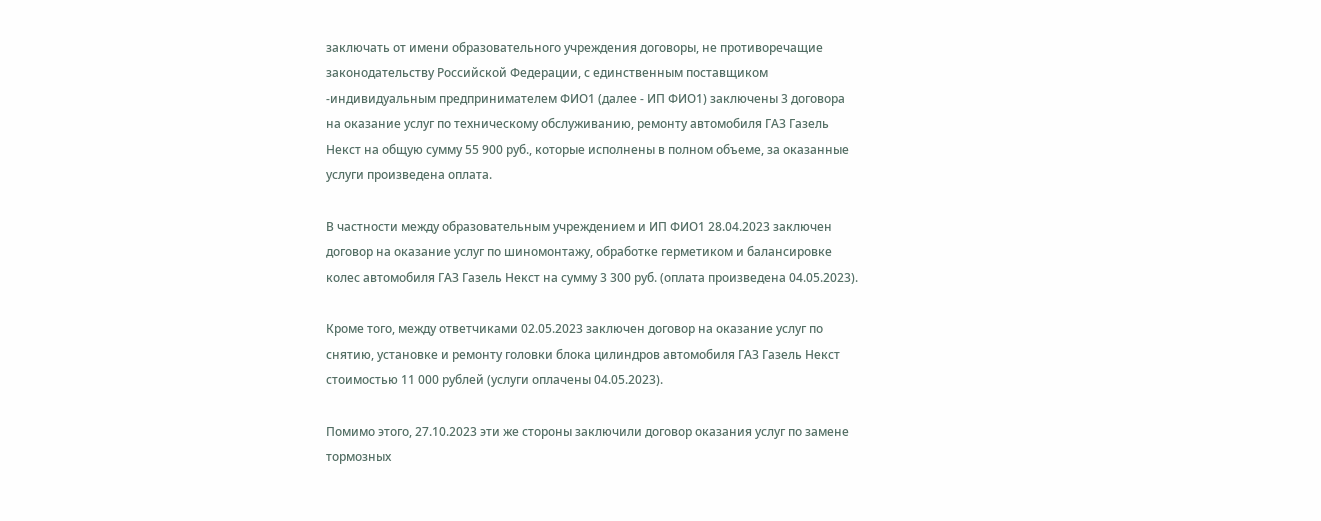заключать от имени образовательного учреждения договоры, не противоречащие законодательству Российской Федерации, с единственным поставщиком -индивидуальным предпринимателем ФИО1 (далее - ИП ФИО1) заключены 3 договора на оказание услуг по техническому обслуживанию, ремонту автомобиля ГАЗ Газель Некст на общую сумму 55 900 руб., которые исполнены в полном объеме, за оказанные услуги произведена оплата.

В частности между образовательным учреждением и ИП ФИО1 28.04.2023 заключен договор на оказание услуг по шиномонтажу, обработке герметиком и балансировке колес автомобиля ГАЗ Газель Некст на сумму 3 300 руб. (оплата произведена 04.05.2023).

Кроме того, между ответчиками 02.05.2023 заключен договор на оказание услуг по снятию, установке и ремонту головки блока цилиндров автомобиля ГАЗ Газель Некст стоимостью 11 000 рублей (услуги оплачены 04.05.2023).

Помимо этого, 27.10.2023 эти же стороны заключили договор оказания услуг по замене тормозных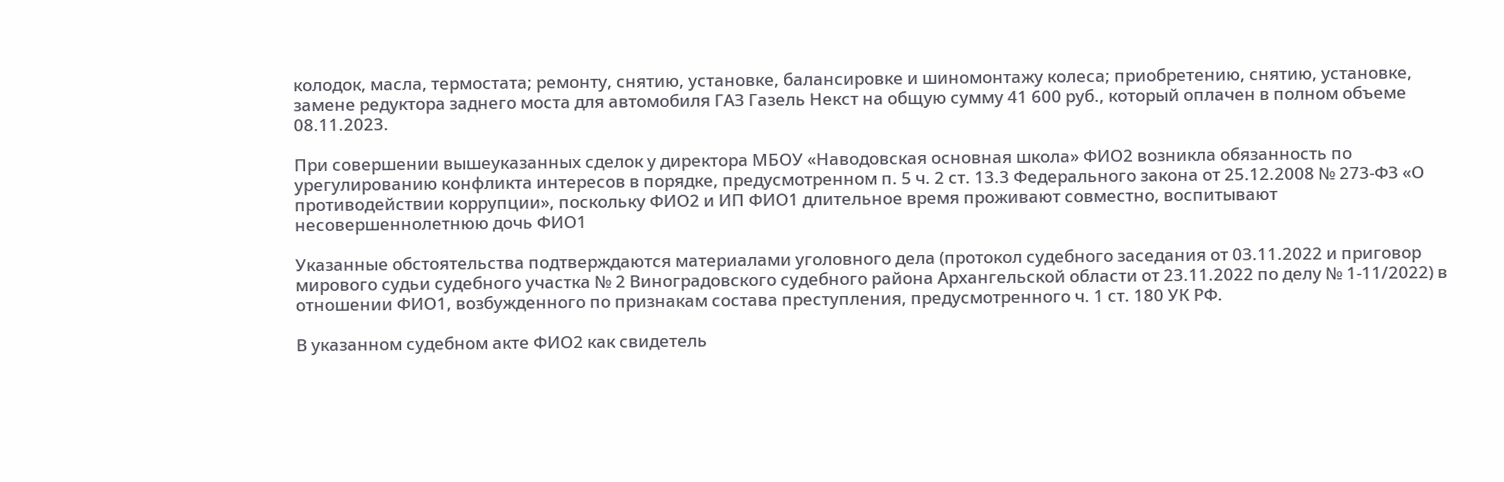колодок, масла, термостата; ремонту, снятию, установке, балансировке и шиномонтажу колеса; приобретению, снятию, установке, замене редуктора заднего моста для автомобиля ГАЗ Газель Некст на общую сумму 41 600 руб., который оплачен в полном объеме 08.11.2023.

При совершении вышеуказанных сделок у директора МБОУ «Наводовская основная школа» ФИО2 возникла обязанность по урегулированию конфликта интересов в порядке, предусмотренном п. 5 ч. 2 ст. 13.3 Федерального закона от 25.12.2008 № 273-ФЗ «О противодействии коррупции», поскольку ФИО2 и ИП ФИО1 длительное время проживают совместно, воспитывают несовершеннолетнюю дочь ФИО1

Указанные обстоятельства подтверждаются материалами уголовного дела (протокол судебного заседания от 03.11.2022 и приговор мирового судьи судебного участка № 2 Виноградовского судебного района Архангельской области от 23.11.2022 по делу № 1-11/2022) в отношении ФИО1, возбужденного по признакам состава преступления, предусмотренного ч. 1 ст. 180 УК РФ.

В указанном судебном акте ФИО2 как свидетель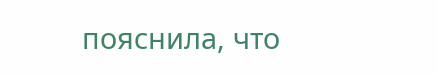пояснила, что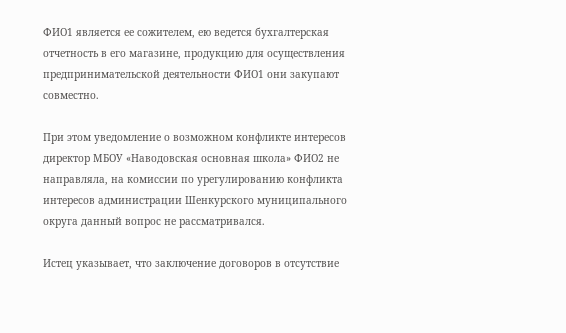ФИО1 является ее сожителем, ею ведется бухгалтерская отчетность в его магазине, продукцию для осуществления предпринимательской деятельности ФИО1 они закупают совместно.

При этом уведомление о возможном конфликте интересов директор МБОУ «Наводовская основная школа» ФИО2 не направляла, на комиссии по урегулированию конфликта интересов администрации Шенкурского муниципального округа данный вопрос не рассматривался.

Истец указывает, что заключение договоров в отсутствие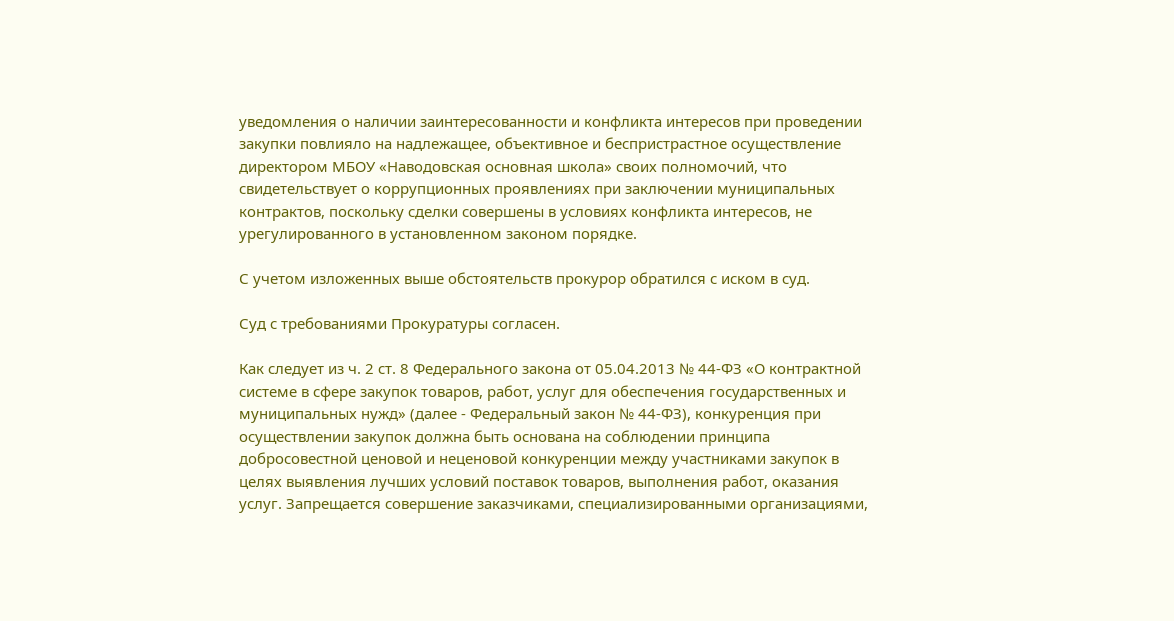уведомления о наличии заинтересованности и конфликта интересов при проведении закупки повлияло на надлежащее, объективное и беспристрастное осуществление директором МБОУ «Наводовская основная школа» своих полномочий, что свидетельствует о коррупционных проявлениях при заключении муниципальных контрактов, поскольку сделки совершены в условиях конфликта интересов, не урегулированного в установленном законом порядке.

С учетом изложенных выше обстоятельств прокурор обратился с иском в суд.

Суд с требованиями Прокуратуры согласен.

Как следует из ч. 2 ст. 8 Федерального закона от 05.04.2013 № 44-ФЗ «О контрактной системе в сфере закупок товаров, работ, услуг для обеспечения государственных и муниципальных нужд» (далее - Федеральный закон № 44-ФЗ), конкуренция при осуществлении закупок должна быть основана на соблюдении принципа добросовестной ценовой и неценовой конкуренции между участниками закупок в целях выявления лучших условий поставок товаров, выполнения работ, оказания услуг. Запрещается совершение заказчиками, специализированными организациями,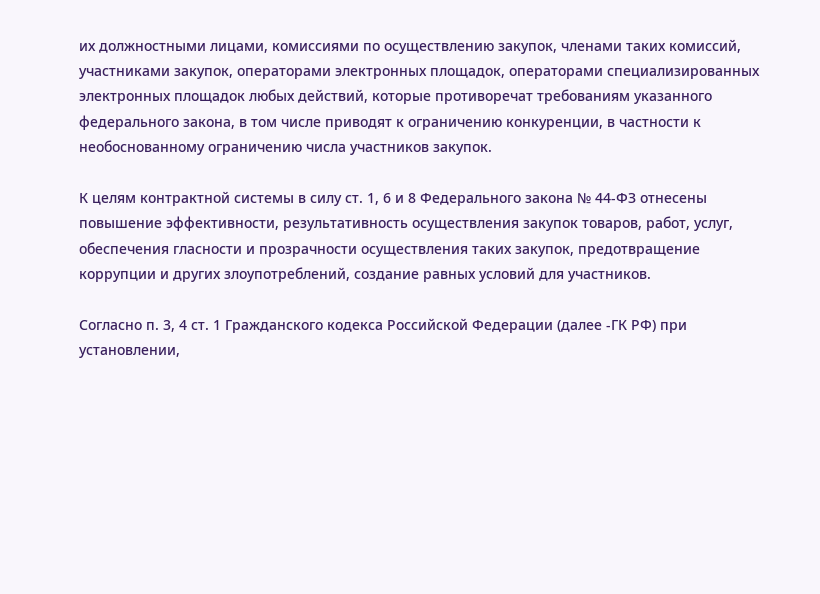их должностными лицами, комиссиями по осуществлению закупок, членами таких комиссий, участниками закупок, операторами электронных площадок, операторами специализированных электронных площадок любых действий, которые противоречат требованиям указанного федерального закона, в том числе приводят к ограничению конкуренции, в частности к необоснованному ограничению числа участников закупок.

К целям контрактной системы в силу ст. 1, 6 и 8 Федерального закона № 44-ФЗ отнесены повышение эффективности, результативность осуществления закупок товаров, работ, услуг, обеспечения гласности и прозрачности осуществления таких закупок, предотвращение коррупции и других злоупотреблений, создание равных условий для участников.

Согласно п. 3, 4 ст. 1 Гражданского кодекса Российской Федерации (далее -ГК РФ) при установлении,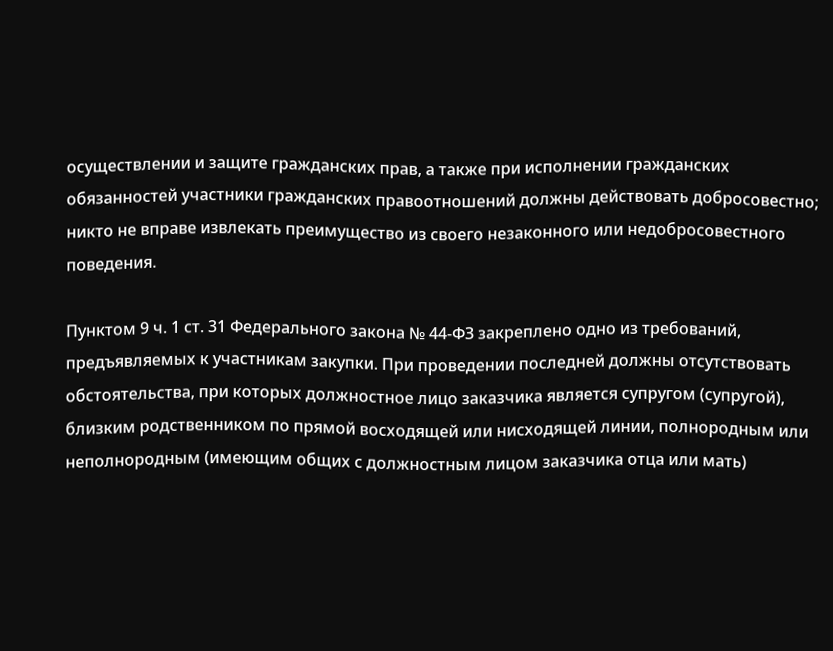осуществлении и защите гражданских прав, а также при исполнении гражданских обязанностей участники гражданских правоотношений должны действовать добросовестно; никто не вправе извлекать преимущество из своего незаконного или недобросовестного поведения.

Пунктом 9 ч. 1 ст. 31 Федерального закона № 44-ФЗ закреплено одно из требований, предъявляемых к участникам закупки. При проведении последней должны отсутствовать обстоятельства, при которых должностное лицо заказчика является супругом (супругой), близким родственником по прямой восходящей или нисходящей линии, полнородным или неполнородным (имеющим общих с должностным лицом заказчика отца или мать)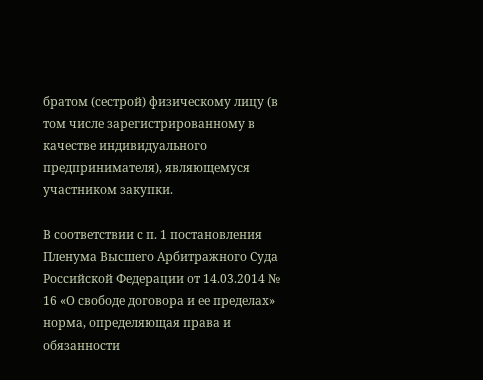братом (сестрой) физическому лицу (в том числе зарегистрированному в качестве индивидуального предпринимателя), являющемуся участником закупки.

В соответствии с п. 1 постановления Пленума Высшего Арбитражного Суда Российской Федерации от 14.03.2014 № 16 «О свободе договора и ее пределах» норма, определяющая права и обязанности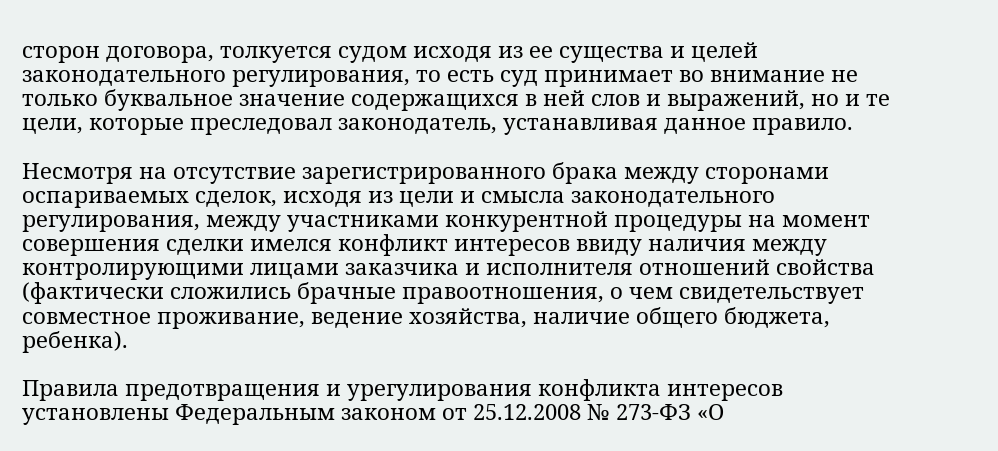сторон договора, толкуется судом исходя из ее существа и целей законодательного регулирования, то есть суд принимает во внимание не только буквальное значение содержащихся в ней слов и выражений, но и те цели, которые преследовал законодатель, устанавливая данное правило.

Несмотря на отсутствие зарегистрированного брака между сторонами оспариваемых сделок, исходя из цели и смысла законодательного регулирования, между участниками конкурентной процедуры на момент совершения сделки имелся конфликт интересов ввиду наличия между контролирующими лицами заказчика и исполнителя отношений свойства (фактически сложились брачные правоотношения, о чем свидетельствует совместное проживание, ведение хозяйства, наличие общего бюджета, ребенка).

Правила предотвращения и урегулирования конфликта интересов установлены Федеральным законом от 25.12.2008 № 273-ФЗ «О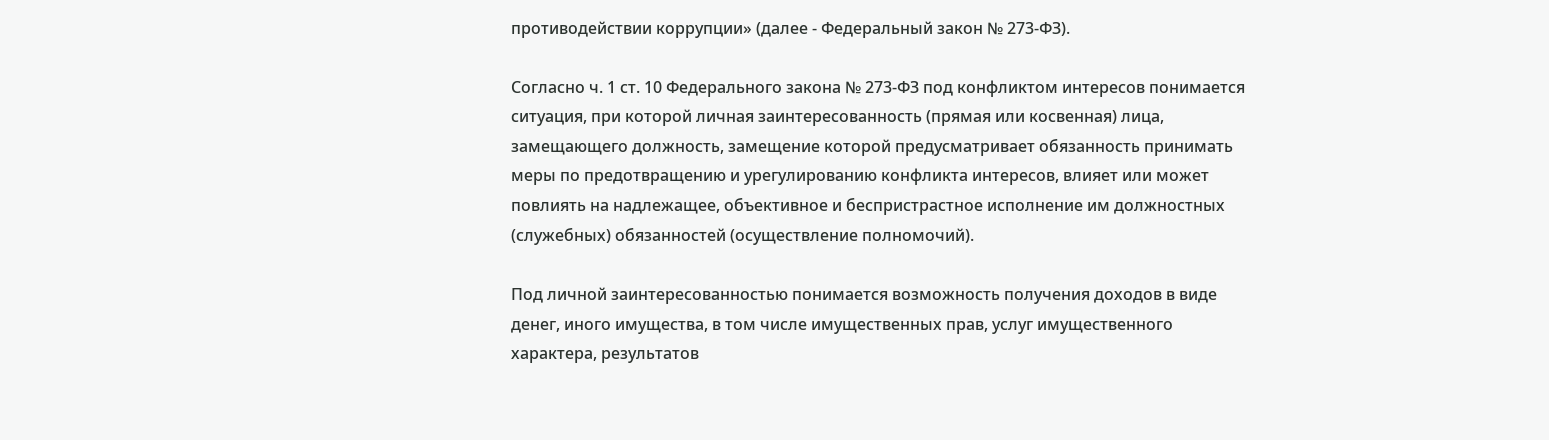противодействии коррупции» (далее - Федеральный закон № 273-ФЗ).

Согласно ч. 1 ст. 10 Федерального закона № 273-ФЗ под конфликтом интересов понимается ситуация, при которой личная заинтересованность (прямая или косвенная) лица, замещающего должность, замещение которой предусматривает обязанность принимать меры по предотвращению и урегулированию конфликта интересов, влияет или может повлиять на надлежащее, объективное и беспристрастное исполнение им должностных (служебных) обязанностей (осуществление полномочий).

Под личной заинтересованностью понимается возможность получения доходов в виде денег, иного имущества, в том числе имущественных прав, услуг имущественного характера, результатов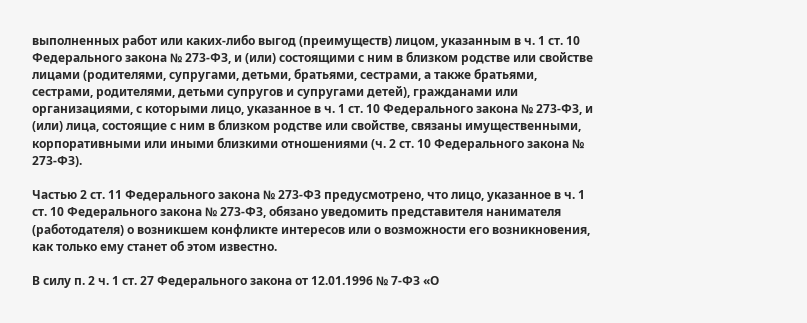выполненных работ или каких-либо выгод (преимуществ) лицом, указанным в ч. 1 ст. 10 Федерального закона № 273-ФЗ, и (или) состоящими с ним в близком родстве или свойстве лицами (родителями, супругами, детьми, братьями, сестрами, а также братьями, сестрами, родителями, детьми супругов и супругами детей), гражданами или организациями, с которыми лицо, указанное в ч. 1 ст. 10 Федерального закона № 273-ФЗ, и (или) лица, состоящие с ним в близком родстве или свойстве, связаны имущественными, корпоративными или иными близкими отношениями (ч. 2 ст. 10 Федерального закона № 273-ФЗ).

Частью 2 ст. 11 Федерального закона № 273-ФЗ предусмотрено, что лицо, указанное в ч. 1 ст. 10 Федерального закона № 273-ФЗ, обязано уведомить представителя нанимателя (работодателя) о возникшем конфликте интересов или о возможности его возникновения, как только ему станет об этом известно.

В силу п. 2 ч. 1 ст. 27 Федерального закона от 12.01.1996 № 7-ФЗ «О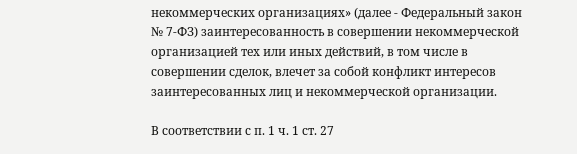некоммерческих организациях» (далее - Федеральный закон № 7-ФЗ) заинтересованность в совершении некоммерческой организацией тех или иных действий, в том числе в совершении сделок, влечет за собой конфликт интересов заинтересованных лиц и некоммерческой организации.

В соответствии с п. 1 ч. 1 ст. 27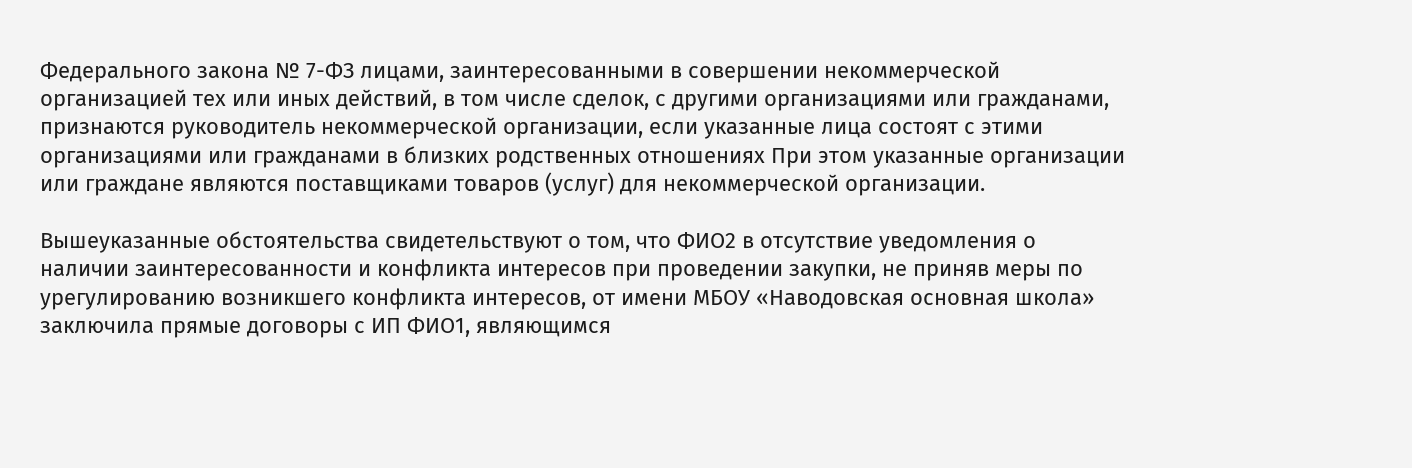Федерального закона № 7-ФЗ лицами, заинтересованными в совершении некоммерческой организацией тех или иных действий, в том числе сделок, с другими организациями или гражданами, признаются руководитель некоммерческой организации, если указанные лица состоят с этими организациями или гражданами в близких родственных отношениях При этом указанные организации или граждане являются поставщиками товаров (услуг) для некоммерческой организации.

Вышеуказанные обстоятельства свидетельствуют о том, что ФИО2 в отсутствие уведомления о наличии заинтересованности и конфликта интересов при проведении закупки, не приняв меры по урегулированию возникшего конфликта интересов, от имени МБОУ «Наводовская основная школа» заключила прямые договоры с ИП ФИО1, являющимся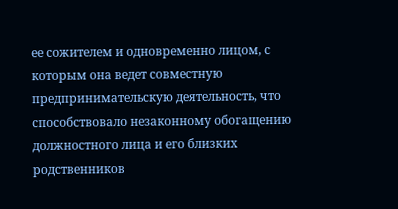ее сожителем и одновременно лицом, с которым она ведет совместную предпринимательскую деятельность, что способствовало незаконному обогащению должностного лица и его близких родственников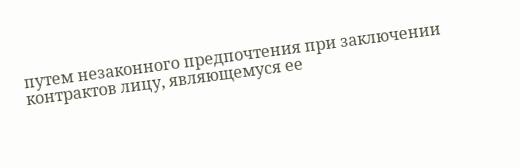путем незаконного предпочтения при заключении контрактов лицу, являющемуся ее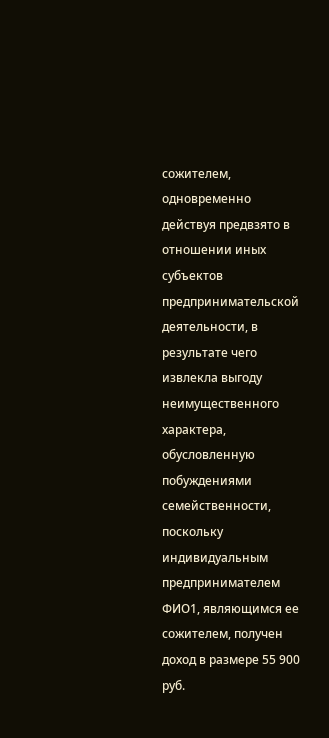сожителем, одновременно действуя предвзято в отношении иных субъектов предпринимательской деятельности, в результате чего извлекла выгоду неимущественного характера, обусловленную побуждениями семейственности, поскольку индивидуальным предпринимателем ФИО1, являющимся ее сожителем, получен доход в размере 55 900 руб.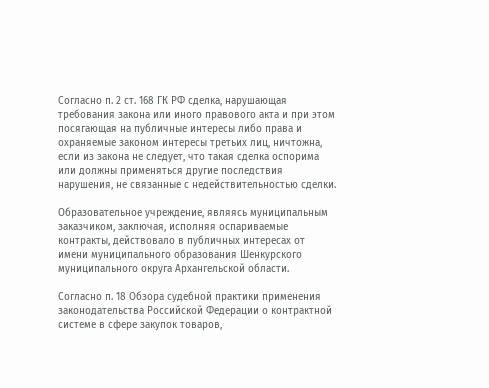Согласно п. 2 ст. 168 ГК РФ сделка, нарушающая требования закона или иного правового акта и при этом посягающая на публичные интересы либо права и охраняемые законом интересы третьих лиц, ничтожна, если из закона не следует, что такая сделка оспорима или должны применяться другие последствия нарушения, не связанные с недействительностью сделки.

Образовательное учреждение, являясь муниципальным заказчиком, заключая, исполняя оспариваемые контракты, действовало в публичных интересах от имени муниципального образования Шенкурского муниципального округа Архангельской области.

Согласно п. 18 Обзора судебной практики применения законодательства Российской Федерации о контрактной системе в сфере закупок товаров,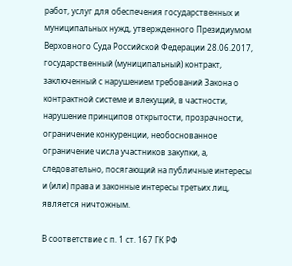работ, услуг для обеспечения государственных и муниципальных нужд, утвержденного Президиумом Верховного Суда Российской Федерации 28.06.2017, государственный (муниципальный) контракт, заключенный с нарушением требований Закона о контрактной системе и влекущий, в частности, нарушение принципов открытости, прозрачности, ограничение конкуренции, необоснованное ограничение числа участников закупки, а, следовательно, посягающий на публичные интересы и (или) права и законные интересы третьих лиц, является ничтожным.

В соответствие с п. 1 ст. 167 ГК РФ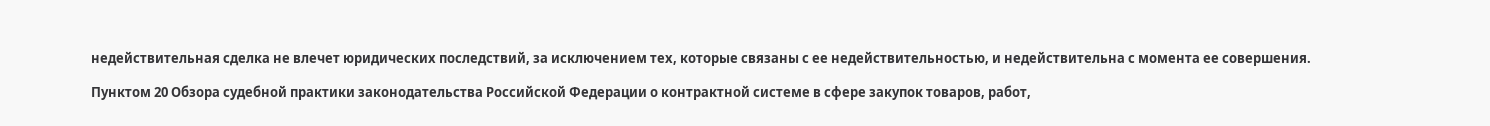недействительная сделка не влечет юридических последствий, за исключением тех, которые связаны с ее недействительностью, и недействительна с момента ее совершения.

Пунктом 20 Обзора судебной практики законодательства Российской Федерации о контрактной системе в сфере закупок товаров, работ,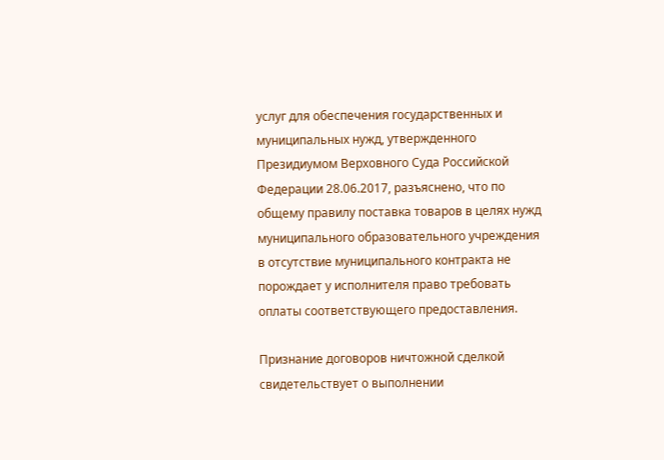услуг для обеспечения государственных и муниципальных нужд, утвержденного Президиумом Верховного Суда Российской Федерации 28.06.2017, разъяснено, что по общему правилу поставка товаров в целях нужд муниципального образовательного учреждения в отсутствие муниципального контракта не порождает у исполнителя право требовать оплаты соответствующего предоставления.

Признание договоров ничтожной сделкой свидетельствует о выполнении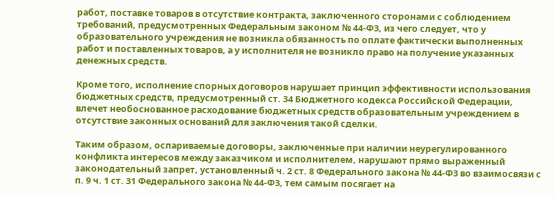работ, поставке товаров в отсутствие контракта, заключенного сторонами с соблюдением требований, предусмотренных Федеральным законом № 44-ФЗ, из чего следует, что у образовательного учреждения не возникла обязанность по оплате фактически выполненных работ и поставленных товаров, а у исполнителя не возникло право на получение указанных денежных средств.

Кроме того, исполнение спорных договоров нарушает принцип эффективности использования бюджетных средств, предусмотренный ст. 34 Бюджетного кодекса Российской Федерации, влечет необоснованное расходование бюджетных средств образовательным учреждением в отсутствие законных оснований для заключения такой сделки.

Таким образом, оспариваемые договоры, заключенные при наличии неурегулированного конфликта интересов между заказчиком и исполнителем, нарушают прямо выраженный законодательный запрет, установленный ч. 2 ст. 8 Федерального закона № 44-ФЗ во взаимосвязи с п. 9 ч. 1 ст. 31 Федерального закона № 44-ФЗ, тем самым посягает на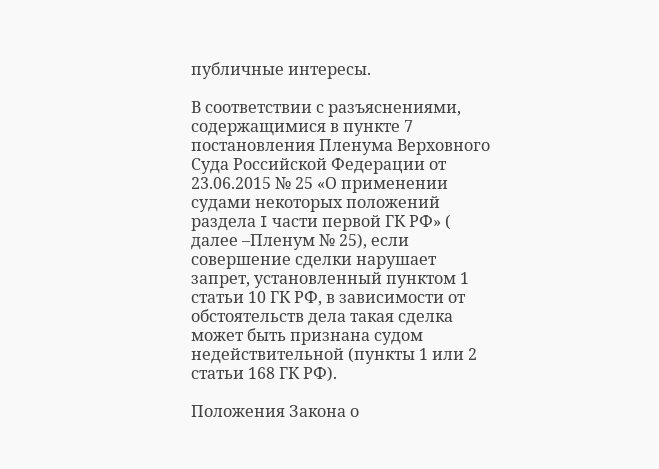публичные интересы.

В соответствии с разъяснениями, содержащимися в пункте 7 постановления Пленума Верховного Суда Российской Федерации от 23.06.2015 № 25 «О применении судами некоторых положений раздела I части первой ГК РФ» ( далее –Пленум № 25), если совершение сделки нарушает запрет, установленный пунктом 1 статьи 10 ГК РФ, в зависимости от обстоятельств дела такая сделка может быть признана судом недействительной (пункты 1 или 2 статьи 168 ГК РФ).

Положения Закона о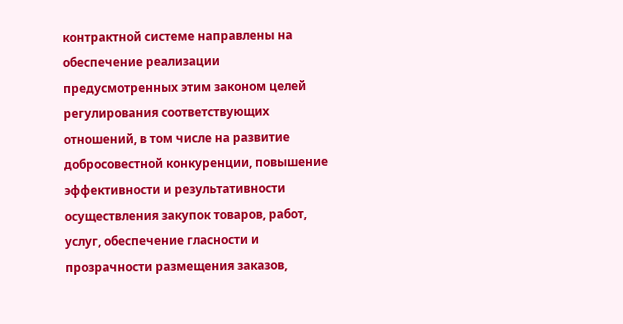контрактной системе направлены на обеспечение реализации предусмотренных этим законом целей регулирования соответствующих отношений, в том числе на развитие добросовестной конкуренции, повышение эффективности и результативности осуществления закупок товаров, работ, услуг, обеспечение гласности и прозрачности размещения заказов,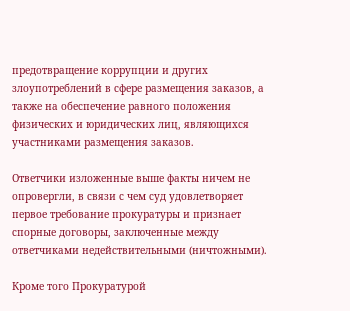предотвращение коррупции и других злоупотреблений в сфере размещения заказов, а также на обеспечение равного положения физических и юридических лиц, являющихся участниками размещения заказов.

Ответчики изложенные выше факты ничем не опровергли, в связи с чем суд удовлетворяет первое требование прокуратуры и признает спорные договоры, заключенные между ответчиками недействительными (ничтожными).

Кроме того Прокуратурой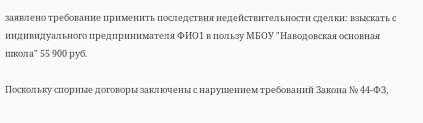заявлено требование применить последствия недействительности сделки: взыскать с индивидуального предпринимателя ФИО1 в пользу МБОУ "Наводовская основная школа" 55 900 руб.

Поскольку спорные договоры заключены с нарушением требований Закона № 44-ФЗ,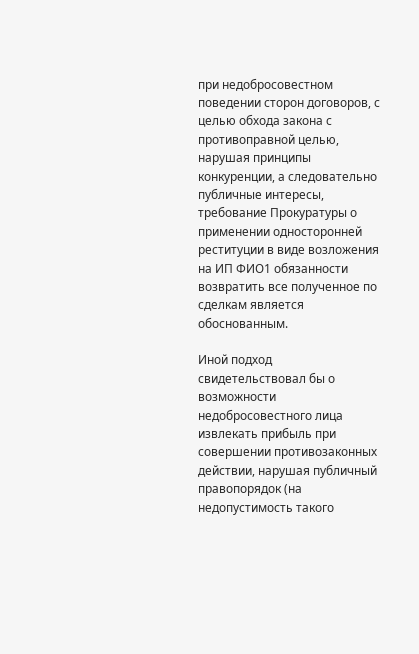при недобросовестном поведении сторон договоров, с целью обхода закона с противоправной целью, нарушая принципы конкуренции, а следовательно публичные интересы, требование Прокуратуры о применении односторонней реституции в виде возложения на ИП ФИО1 обязанности возвратить все полученное по сделкам является обоснованным.

Иной подход свидетельствовал бы о возможности недобросовестного лица извлекать прибыль при совершении противозаконных действии, нарушая публичный правопорядок (на недопустимость такого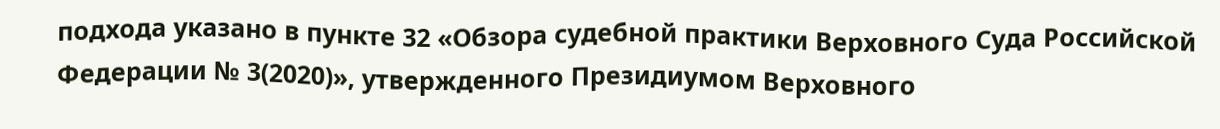подхода указано в пункте 32 «Обзора судебной практики Верховного Суда Российской Федерации № 3(2020)», утвержденного Президиумом Верховного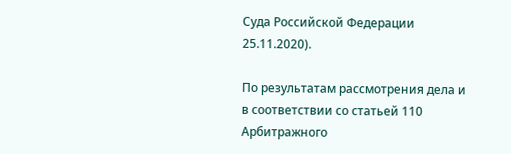Суда Российской Федерации 25.11.2020).

По результатам рассмотрения дела и в соответствии со статьей 110 Арбитражного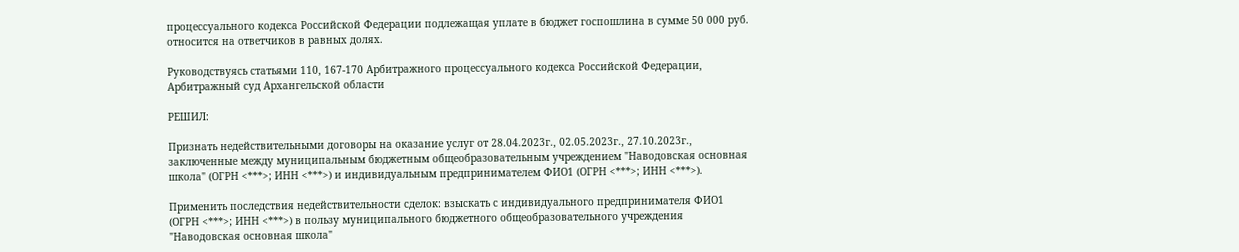процессуального кодекса Российской Федерации подлежащая уплате в бюджет госпошлина в сумме 50 000 руб. относится на ответчиков в равных долях.

Руководствуясь статьями 110, 167-170 Арбитражного процессуального кодекса Российской Федерации, Арбитражный суд Архангельской области

РЕШИЛ:

Признать недействительными договоры на оказание услуг от 28.04.2023г., 02.05.2023г., 27.10.2023г., заключенные между муниципальным бюджетным общеобразовательным учреждением "Наводовская основная школа" (ОГРН <***>; ИНН <***>) и индивидуальным предпринимателем ФИО1 (ОГРН <***>; ИНН <***>).

Применить последствия недействительности сделок: взыскать с индивидуального предпринимателя ФИО1 (ОГРН <***>; ИНН <***>) в пользу муниципального бюджетного общеобразовательного учреждения "Наводовская основная школа"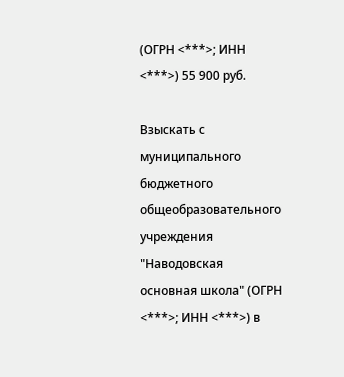(ОГРН <***>; ИНН <***>) 55 900 руб.

Взыскать с муниципального бюджетного общеобразовательного учреждения "Наводовская основная школа" (ОГРН <***>; ИНН <***>) в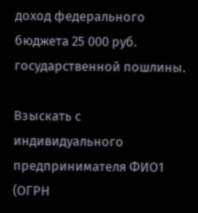доход федерального бюджета 25 000 руб. государственной пошлины.

Взыскать с индивидуального предпринимателя ФИО1 (ОГРН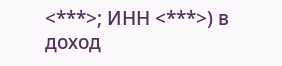<***>; ИНН <***>) в доход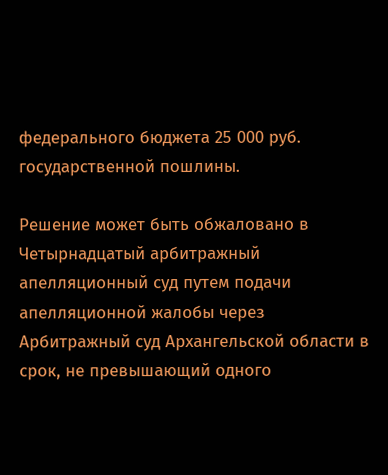федерального бюджета 25 000 руб. государственной пошлины.

Решение может быть обжаловано в Четырнадцатый арбитражный апелляционный суд путем подачи апелляционной жалобы через Арбитражный суд Архангельской области в срок, не превышающий одного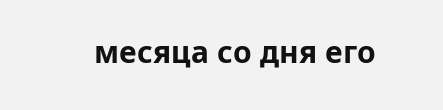месяца со дня его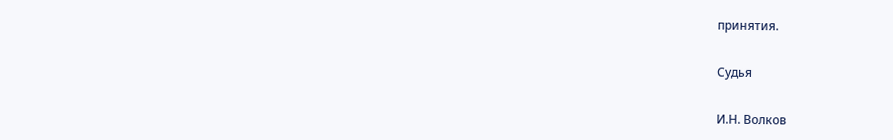принятия.

Судья

И.Н. Волков